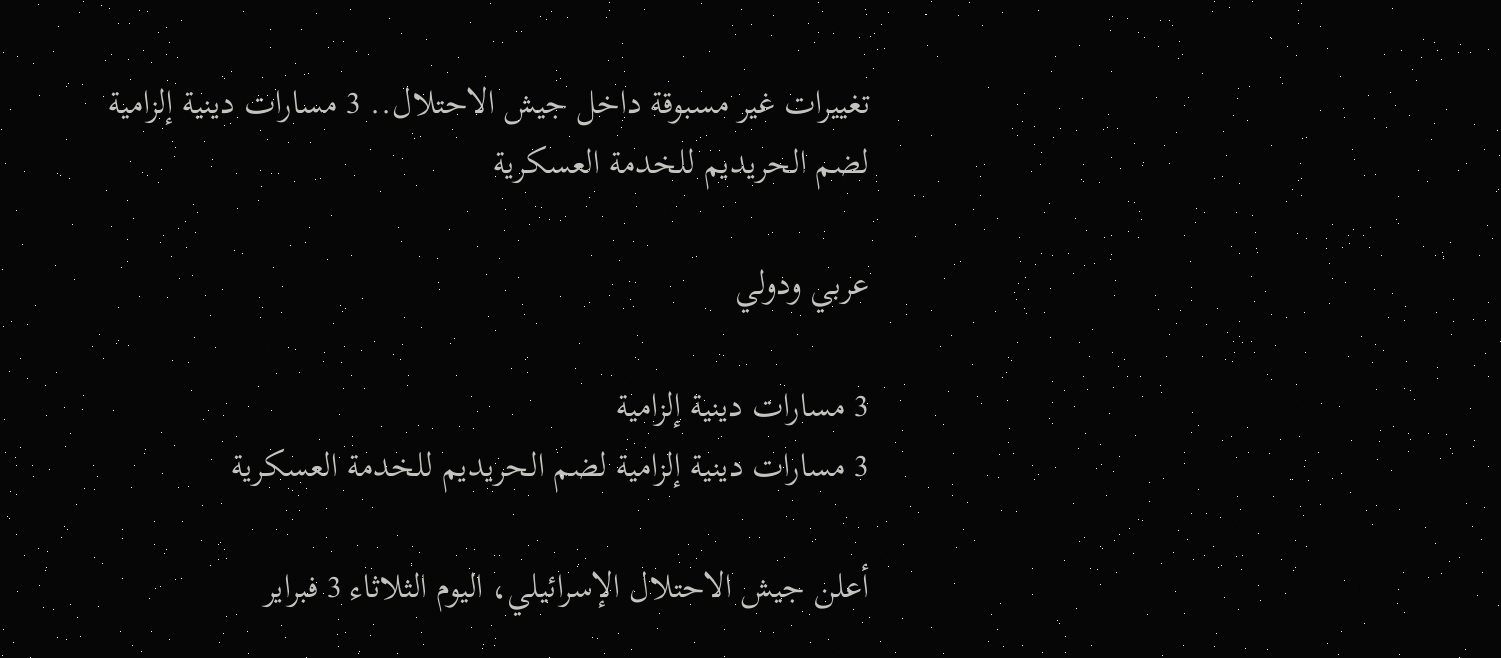تغييرات غير مسبوقة داخل جيش الاحتلال.. 3 مسارات دينية إلزامية لضم الحريديم للخدمة العسكرية

عربي ودولي

3 مسارات دينية إلزامية
3 مسارات دينية إلزامية لضم الحريديم للخدمة العسكرية

أعلن جيش الاحتلال الإسرائيلي، اليوم الثلاثاء 3 فبراير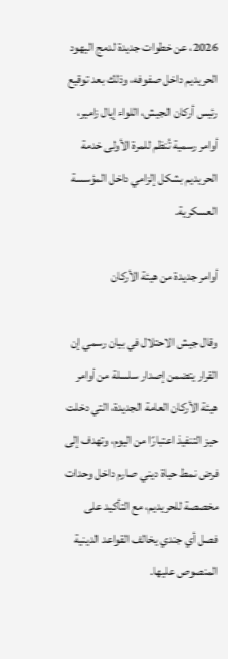2026، عن خطوات جديدة لدمج اليهود الحريديم داخل صفوفه، وذلك بعد توقيع رئيس أركان الجيش، اللواء إيال زامير، أوامر رسمية تُنظم للمرة الأولى خدمة الحريديم بشكل إلزامي داخل المؤسسة العسكرية.

أوامر جديدة من هيئة الأركان

وقال جيش الاحتلال في بيان رسمي إن القرار يتضمن إصدار سلسلة من أوامر هيئة الأركان العامة الجديدة، التي دخلت حيز التنفيذ اعتبارًا من اليوم، وتهدف إلى فرض نمط حياة ديني صارم داخل وحدات مخصصة للحريديم، مع التأكيد على فصل أي جندي يخالف القواعد الدينية المنصوص عليها.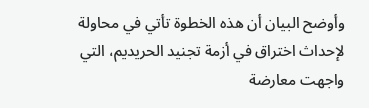وأوضح البيان أن هذه الخطوة تأتي في محاولة لإحداث اختراق في أزمة تجنيد الحريديم، التي واجهت معارضة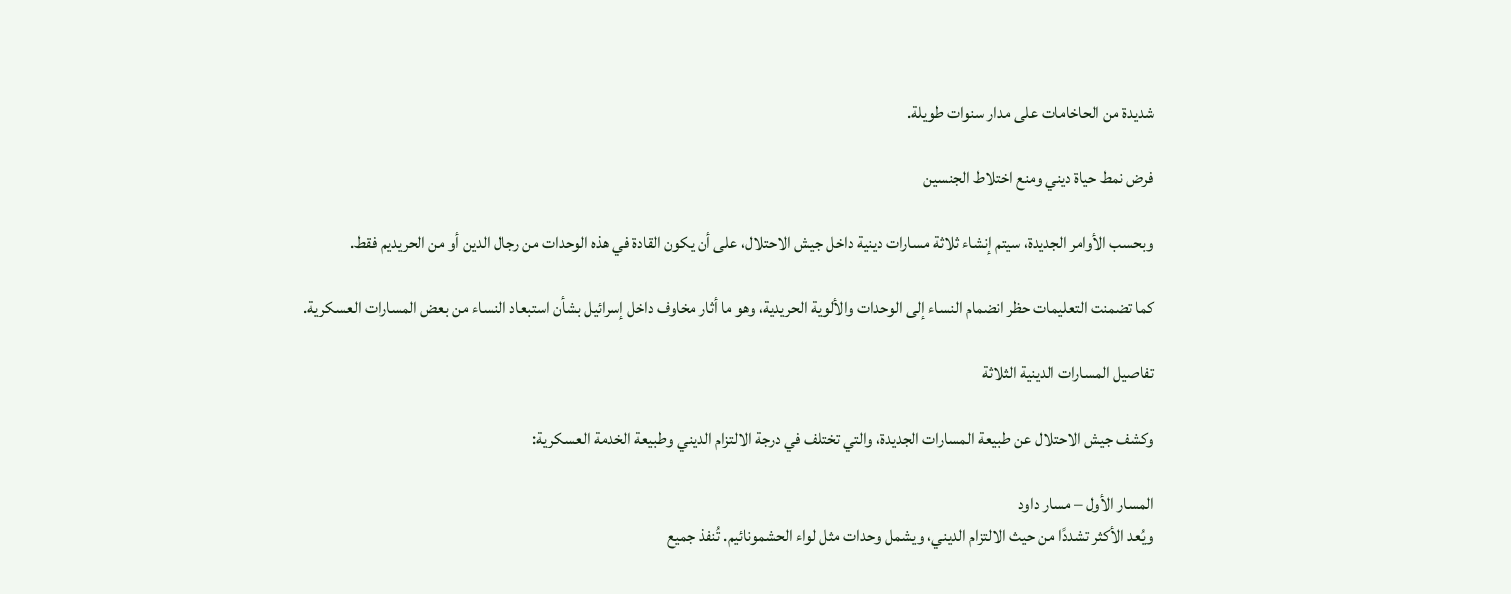شديدة من الحاخامات على مدار سنوات طويلة.

فرض نمط حياة ديني ومنع اختلاط الجنسين

وبحسب الأوامر الجديدة، سيتم إنشاء ثلاثة مسارات دينية داخل جيش الاحتلال، على أن يكون القادة في هذه الوحدات من رجال الدين أو من الحريديم فقط.

كما تضمنت التعليمات حظر انضمام النساء إلى الوحدات والألوية الحريدية، وهو ما أثار مخاوف داخل إسرائيل بشأن استبعاد النساء من بعض المسارات العسكرية.

تفاصيل المسارات الدينية الثلاثة

وكشف جيش الاحتلال عن طبيعة المسارات الجديدة، والتي تختلف في درجة الالتزام الديني وطبيعة الخدمة العسكرية:

المسار الأول – مسار داود
ويُعد الأكثر تشددًا من حيث الالتزام الديني، ويشمل وحدات مثل لواء الحشمونائيم. تُنفذ جميع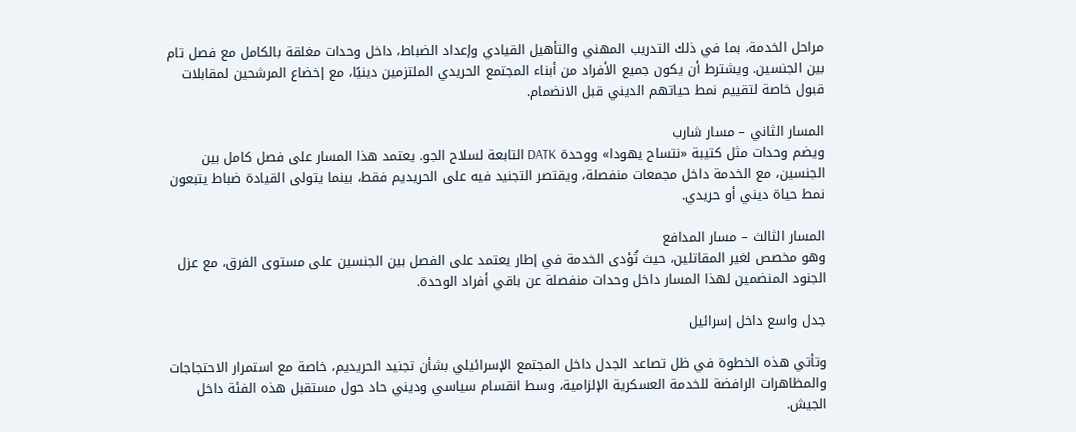مراحل الخدمة، بما في ذلك التدريب المهني والتأهيل القيادي وإعداد الضباط، داخل وحدات مغلقة بالكامل مع فصل تام بين الجنسين. ويشترط أن يكون جميع الأفراد من أبناء المجتمع الحريدي الملتزمين دينيًا، مع إخضاع المرشحين لمقابلات قبول خاصة لتقييم نمط حياتهم الديني قبل الانضمام.

المسار الثاني – مسار شارب
ويضم وحدات مثل كتيبة «نتساح يهودا» ووحدة DATK التابعة لسلاح الجو. يعتمد هذا المسار على فصل كامل بين الجنسين، مع الخدمة داخل مجمعات منفصلة، ويقتصر التجنيد فيه على الحريديم فقط، بينما يتولى القيادة ضباط يتبعون نمط حياة ديني أو حريدي.

المسار الثالث – مسار المدافع
وهو مخصص لغير المقاتلين، حيث تُؤدى الخدمة في إطار يعتمد على الفصل بين الجنسين على مستوى الفرق، مع عزل الجنود المنضمين لهذا المسار داخل وحدات منفصلة عن باقي أفراد الوحدة.

جدل واسع داخل إسرائيل

وتأتي هذه الخطوة في ظل تصاعد الجدل داخل المجتمع الإسرائيلي بشأن تجنيد الحريديم، خاصة مع استمرار الاحتجاجات والمظاهرات الرافضة للخدمة العسكرية الإلزامية، وسط انقسام سياسي وديني حاد حول مستقبل هذه الفئة داخل الجيش.